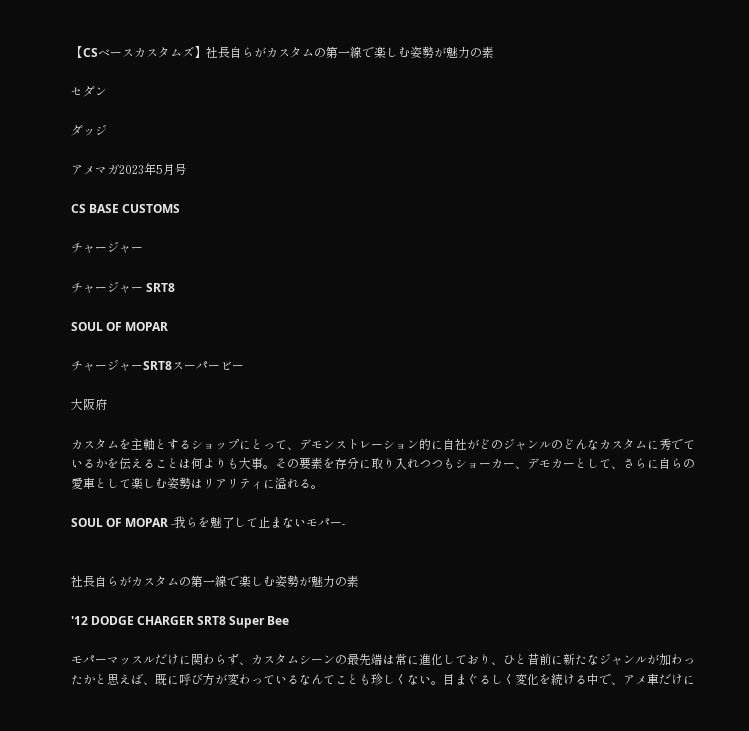【CSベースカスタムズ】社長自らがカスタムの第一線で楽しむ姿勢が魅力の素

セダン

ダッジ

アメマガ2023年5月号

CS BASE CUSTOMS

チャージャー

チャージャー SRT8

SOUL OF MOPAR

チャージャーSRT8スーパービー

大阪府

カスタムを主軸とするショップにとって、デモンストレーション的に自社がどのジャンルのどんなカスタムに秀でているかを伝えることは何よりも大事。その要素を存分に取り入れつつもショーカー、デモカーとして、さらに自らの愛車として楽しむ姿勢はリアリティに溢れる。

SOUL OF MOPAR -我らを魅了して止まないモパー-


社長自らがカスタムの第一線で楽しむ姿勢が魅力の素

'12 DODGE CHARGER SRT8 Super Bee

モパーマッスルだけに関わらず、カスタムシーンの最先端は常に進化しており、ひと昔前に新たなジャンルが加わったかと思えば、既に呼び方が変わっているなんてことも珍しくない。目まぐるしく変化を続ける中で、アメ車だけに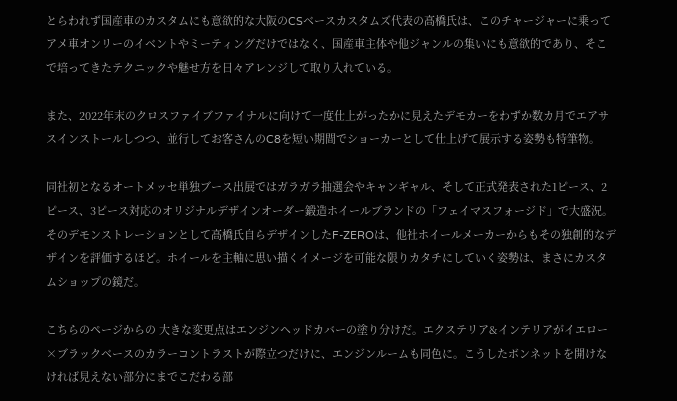とらわれず国産車のカスタムにも意欲的な大阪のCSベースカスタムズ代表の高橋氏は、このチャージャーに乗ってアメ車オンリーのイベントやミーティングだけではなく、国産車主体や他ジャンルの集いにも意欲的であり、そこで培ってきたテクニックや魅せ方を日々アレンジして取り入れている。

また、2022年末のクロスファイブファイナルに向けて一度仕上がったかに見えたデモカーをわずか数カ月でエアサスインストールしつつ、並行してお客さんのC8を短い期間でショーカーとして仕上げて展示する姿勢も特筆物。

同社初となるオートメッセ単独ブース出展ではガラガラ抽選会やキャンギャル、そして正式発表された1ピース、2ピース、3ピース対応のオリジナルデザインオーダー鍛造ホイールブランドの「フェイマスフォージド」で大盛況。そのデモンストレーションとして高橋氏自らデザインしたF-ZEROは、他社ホイールメーカーからもその独創的なデザインを評価するほど。ホイールを主軸に思い描くイメージを可能な限りカタチにしていく姿勢は、まさにカスタムショップの鏡だ。

こちらのページからの 大きな変更点はエンジンヘッドカバーの塗り分けだ。エクステリア&インテリアがイエロー×ブラックベースのカラーコントラストが際立つだけに、エンジンルームも同色に。こうしたボンネットを開けなければ見えない部分にまでこだわる部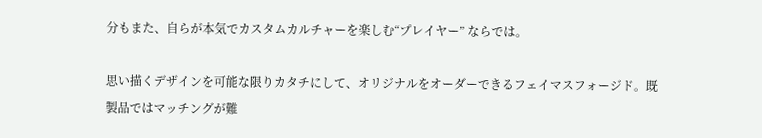分もまた、自らが本気でカスタムカルチャーを楽しむ“プレイヤー” ならでは。

思い描くデザインを可能な限りカタチにして、オリジナルをオーダーできるフェイマスフォージド。既製品ではマッチングが難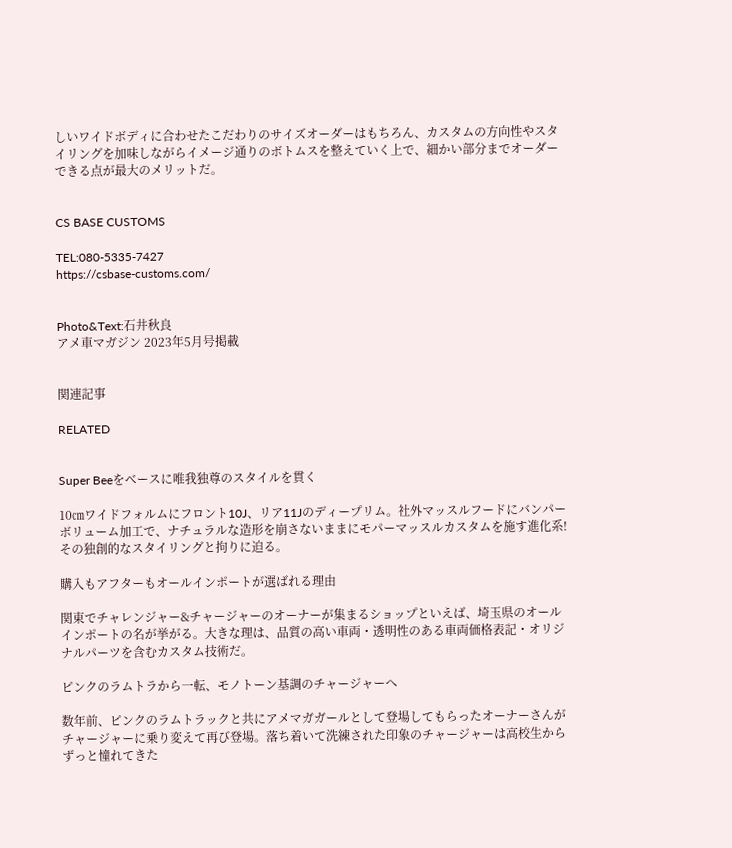しいワイドボディに合わせたこだわりのサイズオーダーはもちろん、カスタムの方向性やスタイリングを加味しながらイメージ通りのボトムスを整えていく上で、細かい部分までオーダーできる点が最大のメリットだ。


CS BASE CUSTOMS

TEL:080-5335-7427
https://csbase-customs.com/


Photo&Text:石井秋良
アメ車マガジン 2023年5月号掲載


関連記事

RELATED


Super Beeをベースに唯我独尊のスタイルを貫く

10㎝ワイドフォルムにフロント10J、リア11Jのディープリム。社外マッスルフードにバンパーボリューム加工で、ナチュラルな造形を崩さないままにモパーマッスルカスタムを施す進化系!その独創的なスタイリングと拘りに迫る。

購入もアフターもオールインポートが選ばれる理由

関東でチャレンジャー&チャージャーのオーナーが集まるショップといえば、埼玉県のオールインポートの名が挙がる。大きな理は、品質の高い車両・透明性のある車両価格表記・オリジナルパーツを含むカスタム技術だ。

ピンクのラムトラから一転、モノトーン基調のチャージャーへ

数年前、ピンクのラムトラックと共にアメマガガールとして登場してもらったオーナーさんがチャージャーに乗り変えて再び登場。落ち着いて洗練された印象のチャージャーは高校生からずっと憧れてきた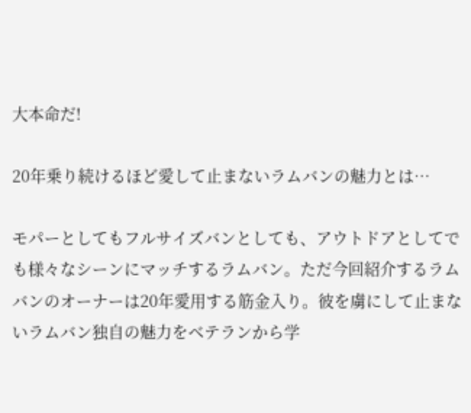大本命だ!

20年乗り続けるほど愛して止まないラムバンの魅力とは…

モパーとしてもフルサイズバンとしても、アウトドアとしてでも様々なシーンにマッチするラムバン。ただ今回紹介するラムバンのオーナーは20年愛用する筋金入り。彼を虜にして止まないラムバン独自の魅力をベテランから学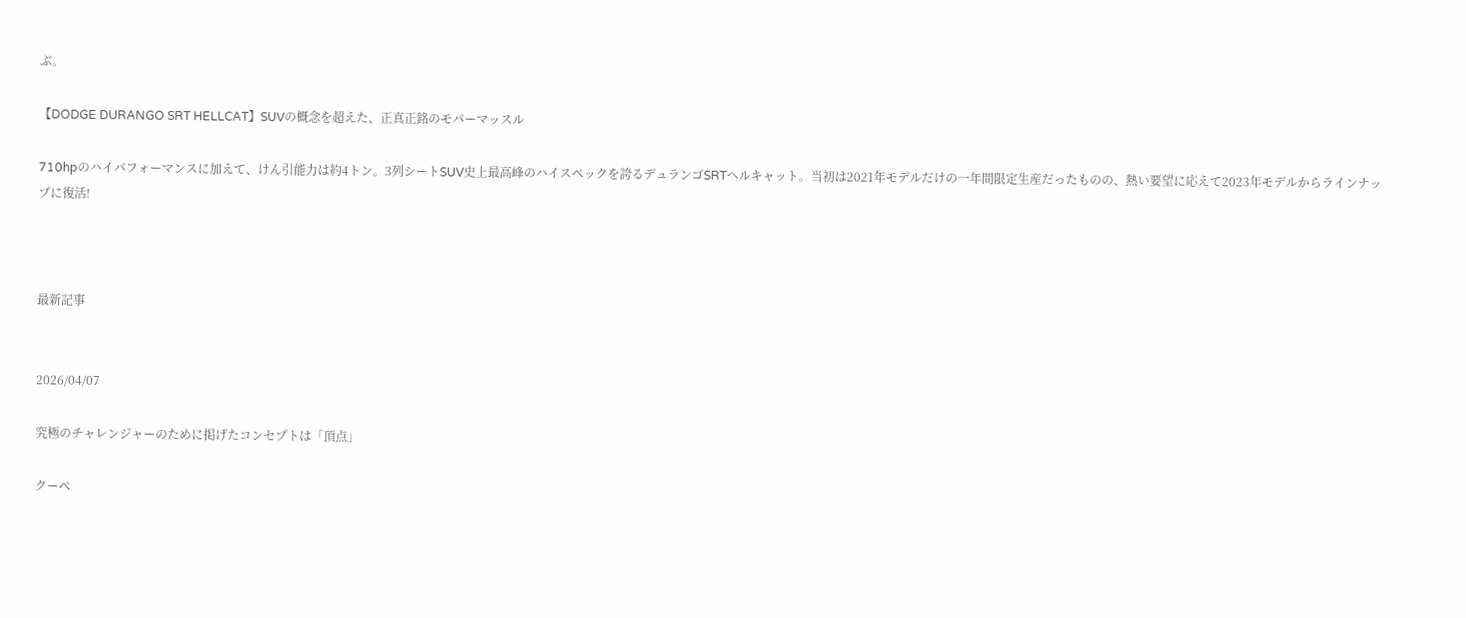ぶ。

【DODGE DURANGO SRT HELLCAT】SUVの概念を超えた、正真正銘のモパーマッスル

710hpのハイパフォーマンスに加えて、けん引能力は約4トン。3列シートSUV史上最高峰のハイスペックを誇るデュランゴSRTヘルキャット。当初は2021年モデルだけの一年間限定生産だったものの、熱い要望に応えて2023年モデルからラインナップに復活!



最新記事


2026/04/07

究極のチャレンジャーのために掲げたコンセプトは「頂点」

クーペ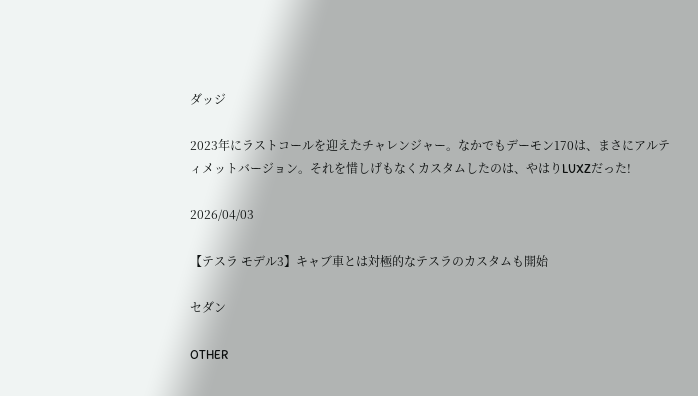ダッジ

2023年にラストコールを迎えたチャレンジャー。なかでもデーモン170は、まさにアルティメットバージョン。それを惜しげもなくカスタムしたのは、やはりLUXZだった!

2026/04/03

【テスラ モデル3】キャブ車とは対極的なテスラのカスタムも開始

セダン

OTHER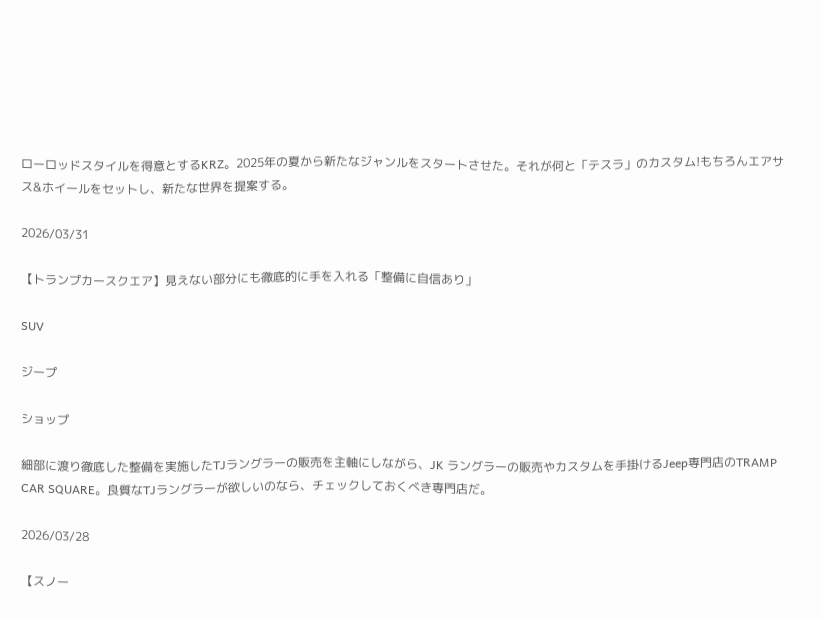ローロッドスタイルを得意とするKRZ。2025年の夏から新たなジャンルをスタートさせた。それが何と「テスラ」のカスタム!もちろんエアサス&ホイールをセットし、新たな世界を提案する。

2026/03/31

【トランプカースクエア】見えない部分にも徹底的に手を入れる「整備に自信あり」

SUV

ジープ

ショップ

細部に渡り徹底した整備を実施したTJラングラーの販売を主軸にしながら、JK ラングラーの販売やカスタムを手掛けるJeep専門店のTRAMP CAR SQUARE。良質なTJラングラーが欲しいのなら、チェックしておくべき専門店だ。

2026/03/28

【スノー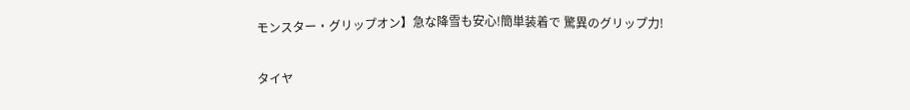モンスター・グリップオン】急な降雪も安心!簡単装着で 驚異のグリップ力!

タイヤ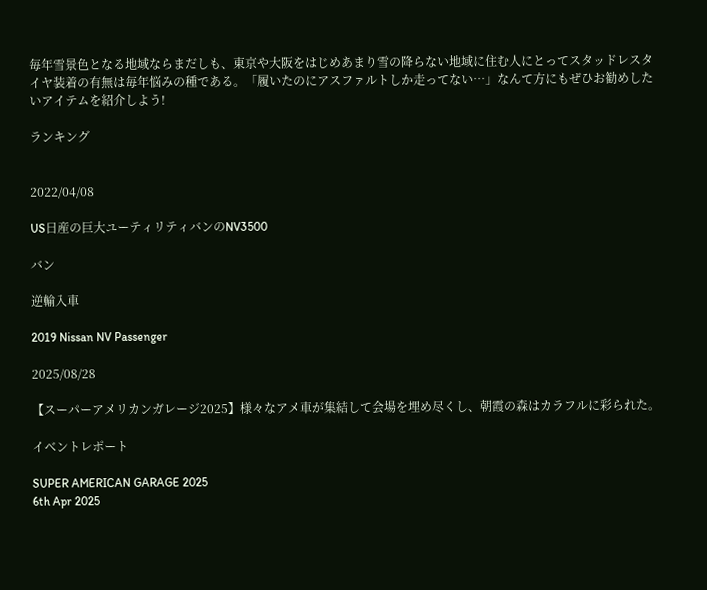毎年雪景色となる地域ならまだしも、東京や大阪をはじめあまり雪の降らない地域に住む人にとってスタッドレスタイヤ装着の有無は毎年悩みの種である。「履いたのにアスファルトしか走ってない…」なんて方にもぜひお勧めしたいアイテムを紹介しよう!

ランキング


2022/04/08

US日産の巨大ユーティリティバンのNV3500

バン

逆輸入車

2019 Nissan NV Passenger

2025/08/28

【スーパーアメリカンガレージ2025】様々なアメ車が集結して会場を埋め尽くし、朝霞の森はカラフルに彩られた。

イベントレポート

SUPER AMERICAN GARAGE 2025
6th Apr 2025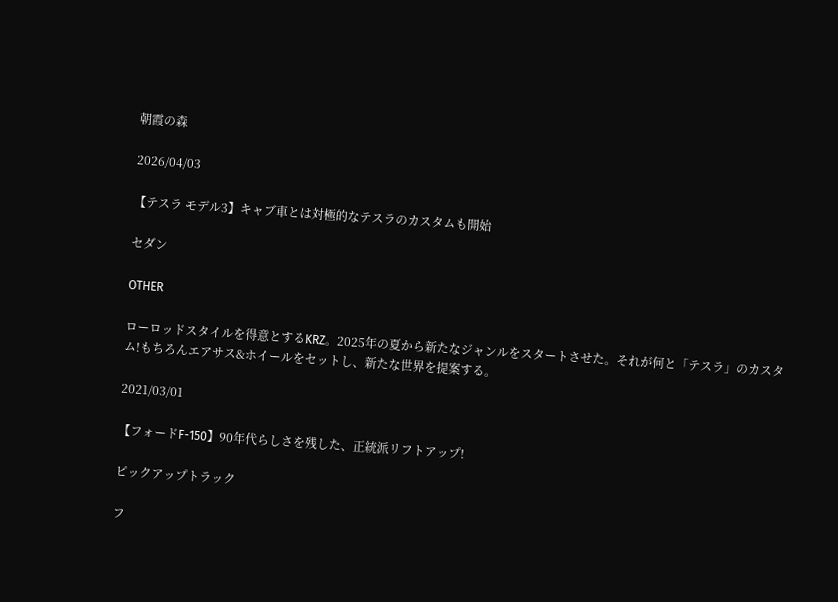朝霞の森

2026/04/03

【テスラ モデル3】キャブ車とは対極的なテスラのカスタムも開始

セダン

OTHER

ローロッドスタイルを得意とするKRZ。2025年の夏から新たなジャンルをスタートさせた。それが何と「テスラ」のカスタム!もちろんエアサス&ホイールをセットし、新たな世界を提案する。

2021/03/01

【フォードF-150】90年代らしさを残した、正統派リフトアップ!

ピックアップトラック

フ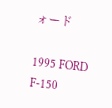ォード

1995 FORD F-150